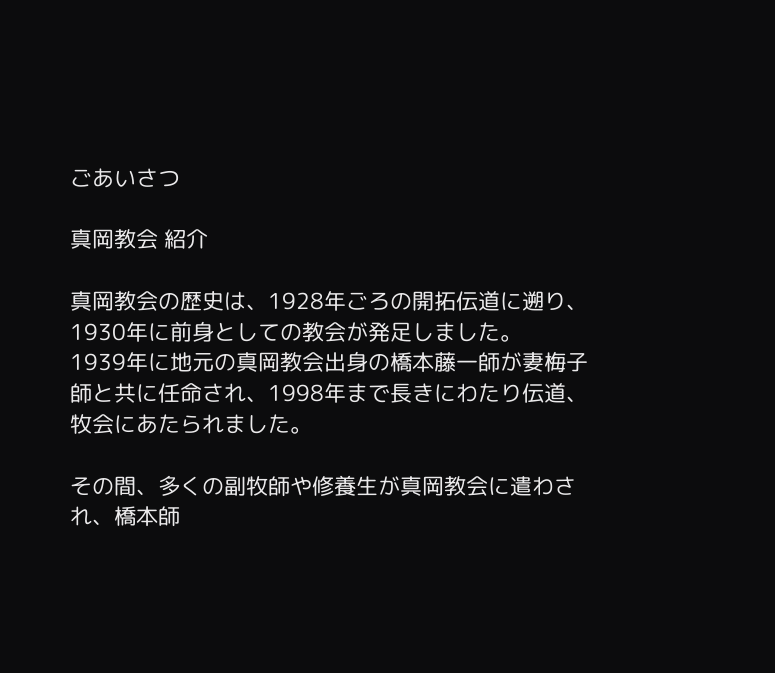ごあいさつ

真岡教会 紹介

真岡教会の歴史は、1928年ごろの開拓伝道に遡り、1930年に前身としての教会が発足しました。
1939年に地元の真岡教会出身の橋本藤一師が妻梅子師と共に任命され、1998年まで長きにわたり伝道、牧会にあたられました。

その間、多くの副牧師や修養生が真岡教会に遣わされ、橋本師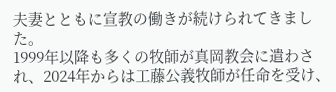夫妻とともに宣教の働きが続けられてきました。
1999年以降も多くの牧師が真岡教会に遣わされ、2024年からは工藤公義牧師が任命を受け、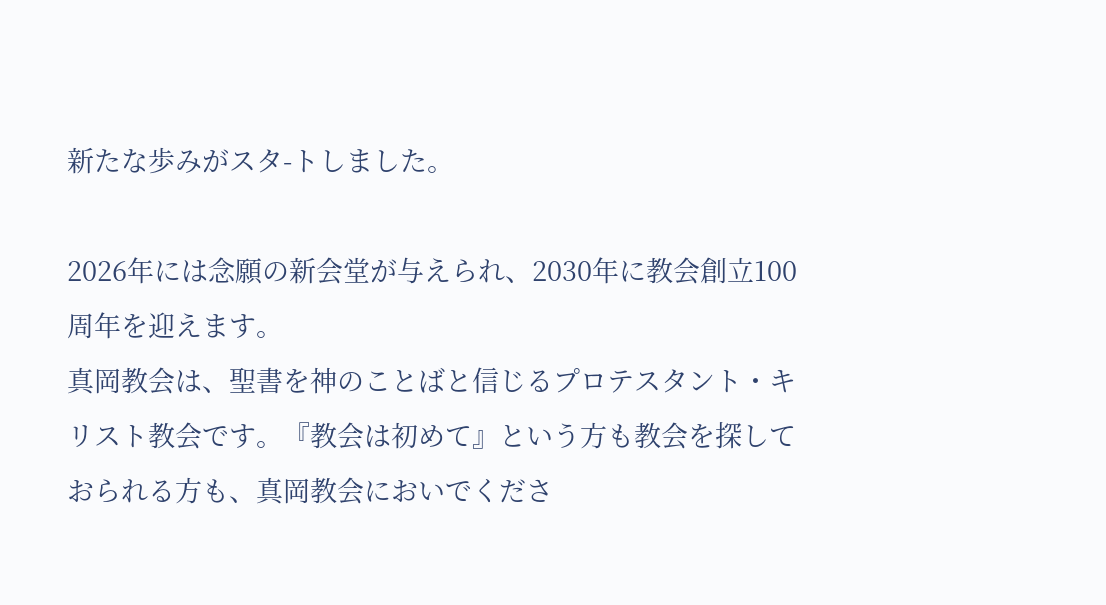新たな歩みがスタ-トしました。

2026年には念願の新会堂が与えられ、2030年に教会創立100周年を迎えます。
真岡教会は、聖書を神のことばと信じるプロテスタント・キリスト教会です。『教会は初めて』という方も教会を探しておられる方も、真岡教会においでくださ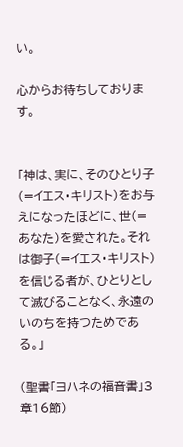い。

心からお待ちしております。


「神は、実に、そのひとり子(=イエス・キリスト)をお与えになったほどに、世(=あなた)を愛された。それは御子(=イエス・キリスト)を信じる者が、ひとりとして滅びることなく、永遠のいのちを持つためである。」

(聖書「ヨハネの福音書」3章16節)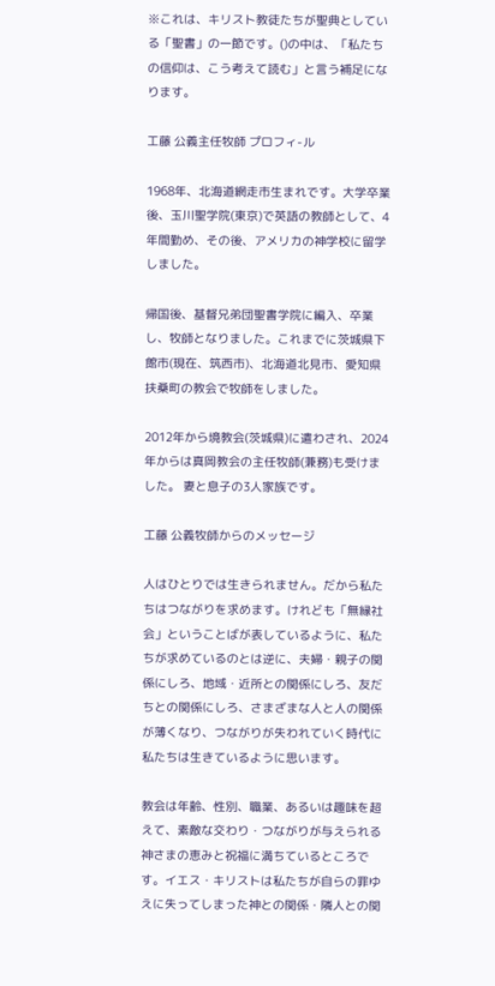※これは、キリスト教徒たちが聖典としている「聖書」の一節です。()の中は、「私たちの信仰は、こう考えて読む」と言う補足になります。

工藤 公義主任牧師 プロフィ-ル

1968年、北海道網走市生まれです。大学卒業後、玉川聖学院(東京)で英語の教師として、4年間勤め、その後、アメリカの神学校に留学しました。

帰国後、基督兄弟団聖書学院に編入、卒業し、牧師となりました。これまでに茨城県下館市(現在、筑西市)、北海道北見市、愛知県扶桑町の教会で牧師をしました。

2012年から境教会(茨城県)に遣わされ、2024年からは真岡教会の主任牧師(兼務)も受けました。 妻と息子の3人家族です。

工藤 公義牧師からのメッセージ

人はひとりでは生きられません。だから私たちはつながりを求めます。けれども「無縁社会」ということばが表しているように、私たちが求めているのとは逆に、夫婦・親子の関係にしろ、地域・近所との関係にしろ、友だちとの関係にしろ、さまざまな人と人の関係が薄くなり、つながりが失われていく時代に私たちは生きているように思います。

教会は年齢、性別、職業、あるいは趣味を超えて、素敵な交わり・つながりが与えられる神さまの恵みと祝福に満ちているところです。イエス・キリストは私たちが自らの罪ゆえに失ってしまった神との関係・隣人との関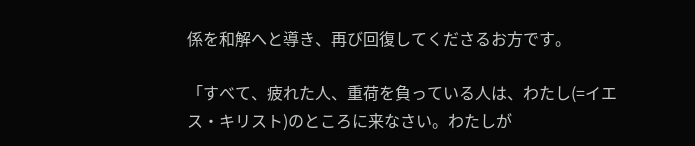係を和解へと導き、再び回復してくださるお方です。

「すべて、疲れた人、重荷を負っている人は、わたし(=イエス・キリスト)のところに来なさい。わたしが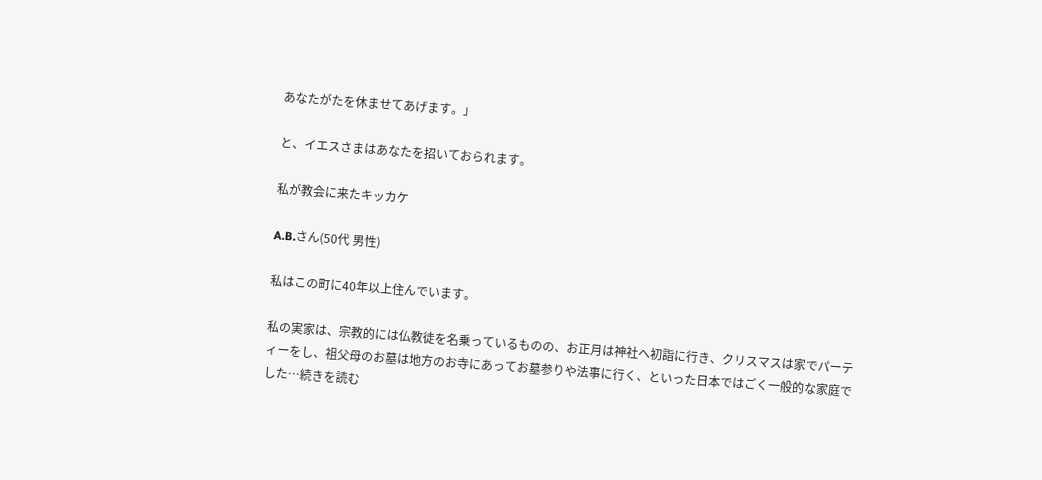あなたがたを休ませてあげます。」

と、イエスさまはあなたを招いておられます。

私が教会に来たキッカケ

A.B.さん(50代 男性)

私はこの町に40年以上住んでいます。

私の実家は、宗教的には仏教徒を名乗っているものの、お正月は神社へ初詣に行き、クリスマスは家でパーティーをし、祖父母のお墓は地方のお寺にあってお墓参りや法事に行く、といった日本ではごく一般的な家庭でした…続きを読む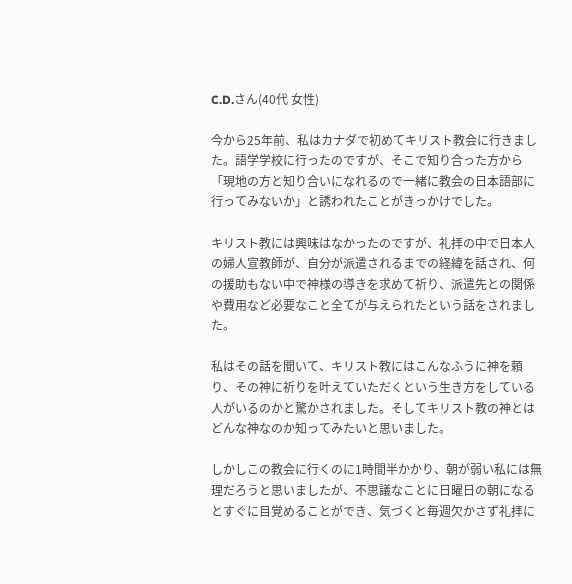C.D.さん(40代 女性)

今から25年前、私はカナダで初めてキリスト教会に行きました。語学学校に行ったのですが、そこで知り合った方から「現地の方と知り合いになれるので一緒に教会の日本語部に行ってみないか」と誘われたことがきっかけでした。

キリスト教には興味はなかったのですが、礼拝の中で日本人の婦人宣教師が、自分が派遣されるまでの経緯を話され、何の援助もない中で神様の導きを求めて祈り、派遣先との関係や費用など必要なこと全てが与えられたという話をされました。

私はその話を聞いて、キリスト教にはこんなふうに神を頼り、その神に祈りを叶えていただくという生き方をしている人がいるのかと驚かされました。そしてキリスト教の神とはどんな神なのか知ってみたいと思いました。

しかしこの教会に行くのに1時間半かかり、朝が弱い私には無理だろうと思いましたが、不思議なことに日曜日の朝になるとすぐに目覚めることができ、気づくと毎週欠かさず礼拝に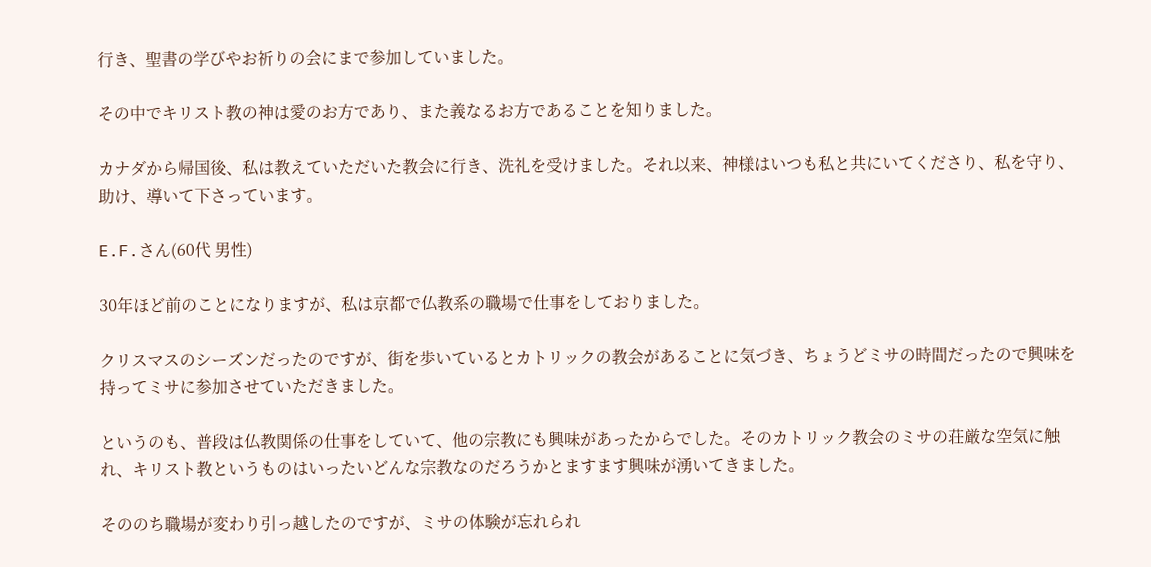行き、聖書の学びやお祈りの会にまで参加していました。

その中でキリスト教の神は愛のお方であり、また義なるお方であることを知りました。

カナダから帰国後、私は教えていただいた教会に行き、洗礼を受けました。それ以来、神様はいつも私と共にいてくださり、私を守り、助け、導いて下さっています。

E.F.さん(60代 男性)

30年ほど前のことになりますが、私は京都で仏教系の職場で仕事をしておりました。

クリスマスのシーズンだったのですが、街を歩いているとカトリックの教会があることに気づき、ちょうどミサの時間だったので興味を持ってミサに参加させていただきました。

というのも、普段は仏教関係の仕事をしていて、他の宗教にも興味があったからでした。そのカトリック教会のミサの荘厳な空気に触れ、キリスト教というものはいったいどんな宗教なのだろうかとますます興味が湧いてきました。

そののち職場が変わり引っ越したのですが、ミサの体験が忘れられ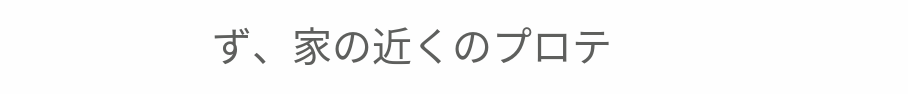ず、家の近くのプロテ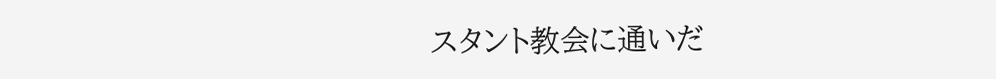スタント教会に通いだ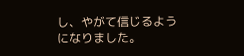し、やがて信じるようになりました。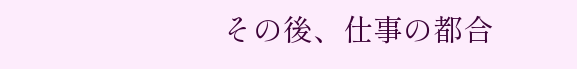その後、仕事の都合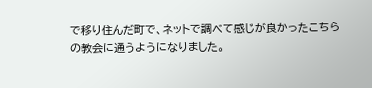で移り住んだ町で、ネットで調べて感じが良かったこちらの教会に通うようになりました。